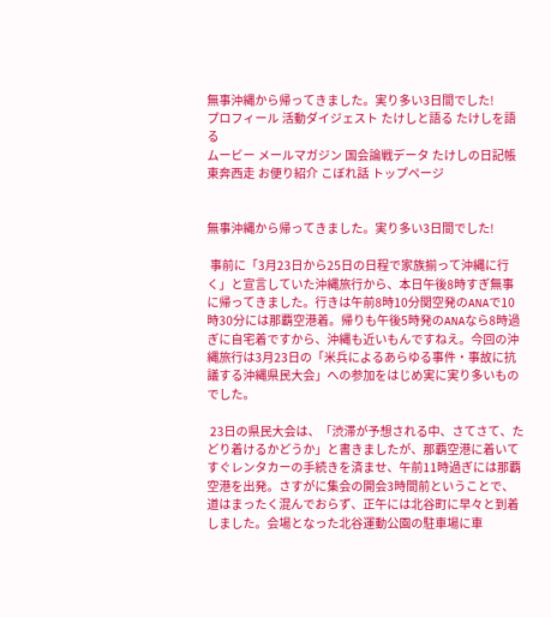無事沖縄から帰ってきました。実り多い3日間でした!
プロフィール 活動ダイジェスト たけしと語る たけしを語る
ムービー メールマガジン 国会論戦データ たけしの日記帳
東奔西走 お便り紹介 こぼれ話 トップページ


無事沖縄から帰ってきました。実り多い3日間でした!

 事前に「3月23日から25日の日程で家族揃って沖縄に行く」と宣言していた沖縄旅行から、本日午後8時すぎ無事に帰ってきました。行きは午前8時10分関空発のANAで10時30分には那覇空港着。帰りも午後5時発のANAなら8時過ぎに自宅着ですから、沖縄も近いもんですねえ。今回の沖縄旅行は3月23日の「米兵によるあらゆる事件・事故に抗議する沖縄県民大会」への参加をはじめ実に実り多いものでした。

 23日の県民大会は、「渋滞が予想される中、さてさて、たどり着けるかどうか」と書きましたが、那覇空港に着いてすぐレンタカーの手続きを済ませ、午前11時過ぎには那覇空港を出発。さすがに集会の開会3時間前ということで、道はまったく混んでおらず、正午には北谷町に早々と到着しました。会場となった北谷運動公園の駐車場に車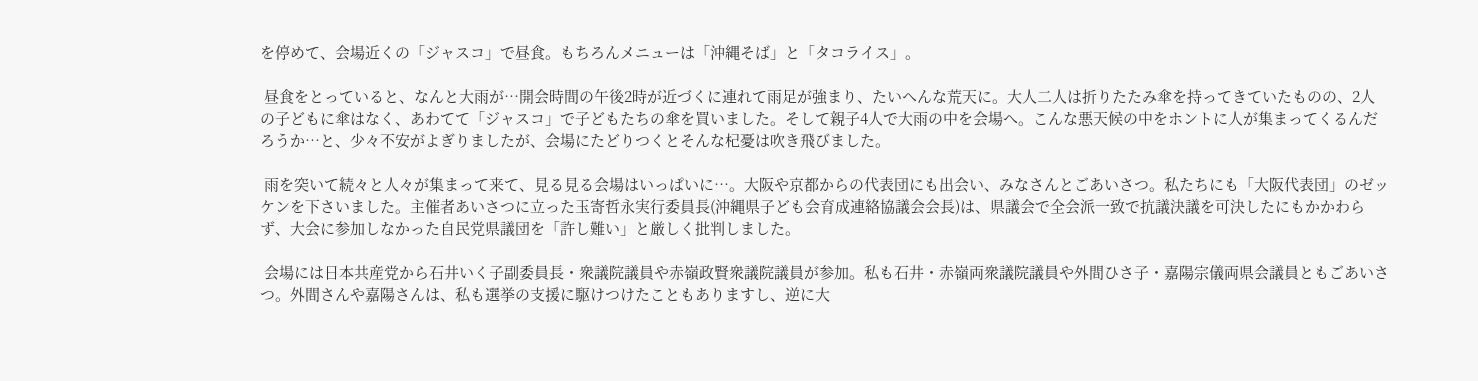を停めて、会場近くの「ジャスコ」で昼食。もちろんメニューは「沖縄そば」と「タコライス」。

 昼食をとっていると、なんと大雨が…開会時間の午後2時が近づくに連れて雨足が強まり、たいへんな荒天に。大人二人は折りたたみ傘を持ってきていたものの、2人の子どもに傘はなく、あわてて「ジャスコ」で子どもたちの傘を買いました。そして親子4人で大雨の中を会場へ。こんな悪天候の中をホントに人が集まってくるんだろうか…と、少々不安がよぎりましたが、会場にたどりつくとそんな杞憂は吹き飛びました。

 雨を突いて続々と人々が集まって来て、見る見る会場はいっぱいに…。大阪や京都からの代表団にも出会い、みなさんとごあいさつ。私たちにも「大阪代表団」のゼッケンを下さいました。主催者あいさつに立った玉寄哲永実行委員長(沖縄県子ども会育成連絡協議会会長)は、県議会で全会派一致で抗議決議を可決したにもかかわらず、大会に参加しなかった自民党県議団を「許し難い」と厳しく批判しました。

 会場には日本共産党から石井いく子副委員長・衆議院議員や赤嶺政賢衆議院議員が参加。私も石井・赤嶺両衆議院議員や外間ひさ子・嘉陽宗儀両県会議員ともごあいさつ。外間さんや嘉陽さんは、私も選挙の支援に駆けつけたこともありますし、逆に大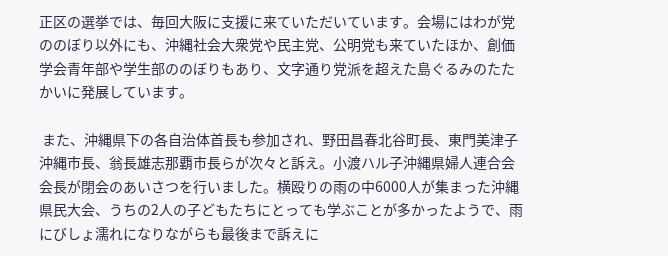正区の選挙では、毎回大阪に支援に来ていただいています。会場にはわが党ののぼり以外にも、沖縄社会大衆党や民主党、公明党も来ていたほか、創価学会青年部や学生部ののぼりもあり、文字通り党派を超えた島ぐるみのたたかいに発展しています。

 また、沖縄県下の各自治体首長も参加され、野田昌春北谷町長、東門美津子沖縄市長、翁長雄志那覇市長らが次々と訴え。小渡ハル子沖縄県婦人連合会会長が閉会のあいさつを行いました。横殴りの雨の中6000人が集まった沖縄県民大会、うちの2人の子どもたちにとっても学ぶことが多かったようで、雨にびしょ濡れになりながらも最後まで訴えに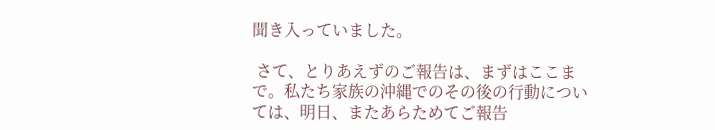聞き入っていました。

 さて、とりあえずのご報告は、まずはここまで。私たち家族の沖縄でのその後の行動については、明日、またあらためてご報告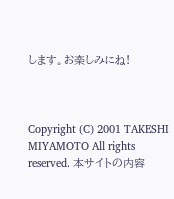します。お楽しみにね!



Copyright (C) 2001 TAKESHI MIYAMOTO All rights reserved. 本サイトの内容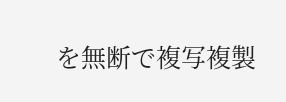を無断で複写複製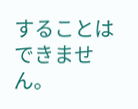することはできません。